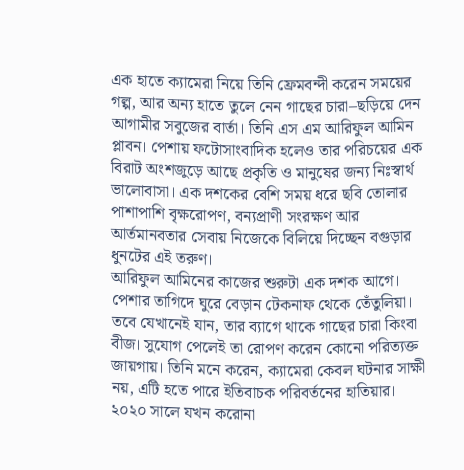এক হাতে ক্যামেরা নিয়ে তিনি ফ্রেমবন্দী করেন সময়ের গল্প, আর অন্য হাতে তুলে নেন গাছের চারা–ছড়িয়ে দেন আগামীর সবুজের বার্তা। তিনি এস এম আরিফুল আমিন প্লাবন। পেশায় ফটোসাংবাদিক হলেও তার পরিচয়ের এক বিরাট অংশজুড়ে আছে প্রকৃতি ও মানুষের জন্য নিঃস্বার্থ ভালোবাসা। এক দশকের বেশি সময় ধরে ছবি তোলার পাশাপাশি বৃক্ষরোপণ, বন্যপ্রাণী সংরক্ষণ আর আর্তমানবতার সেবায় নিজেকে বিলিয়ে দিচ্ছেন বগুড়ার ধুনটের এই তরুণ।
আরিফুল আমিনের কাজের শুরুটা এক দশক আগে। পেশার তাগিদে ঘুরে বেড়ান টেকনাফ থেকে তেঁতুলিয়া। তবে যেখানেই যান, তার ব্যাগে থাকে গাছের চারা কিংবা বীজ। সুযোগ পেলেই তা রোপণ করেন কোনো পরিত্যক্ত জায়গায়। তিনি মনে করেন, ক্যামেরা কেবল ঘটনার সাক্ষী নয়, এটি হতে পারে ইতিবাচক পরিবর্তনের হাতিয়ার।
২০২০ সালে যখন করোনা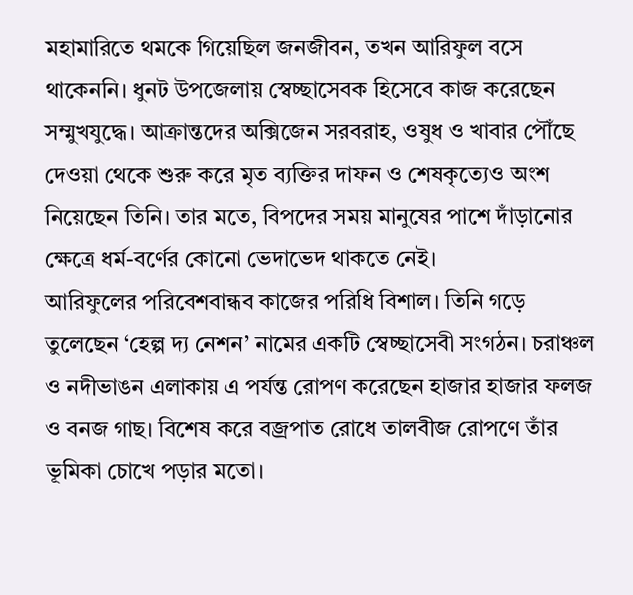মহামারিতে থমকে গিয়েছিল জনজীবন, তখন আরিফুল বসে থাকেননি। ধুনট উপজেলায় স্বেচ্ছাসেবক হিসেবে কাজ করেছেন সম্মুখযুদ্ধে। আক্রান্তদের অক্সিজেন সরবরাহ, ওষুধ ও খাবার পৌঁছে দেওয়া থেকে শুরু করে মৃত ব্যক্তির দাফন ও শেষকৃত্যেও অংশ নিয়েছেন তিনি। তার মতে, বিপদের সময় মানুষের পাশে দাঁড়ানোর ক্ষেত্রে ধর্ম-বর্ণের কোনো ভেদাভেদ থাকতে নেই।
আরিফুলের পরিবেশবান্ধব কাজের পরিধি বিশাল। তিনি গড়ে তুলেছেন ‘হেল্প দ্য নেশন’ নামের একটি স্বেচ্ছাসেবী সংগঠন। চরাঞ্চল ও নদীভাঙন এলাকায় এ পর্যন্ত রোপণ করেছেন হাজার হাজার ফলজ ও বনজ গাছ। বিশেষ করে বজ্রপাত রোধে তালবীজ রোপণে তাঁর ভূমিকা চোখে পড়ার মতো।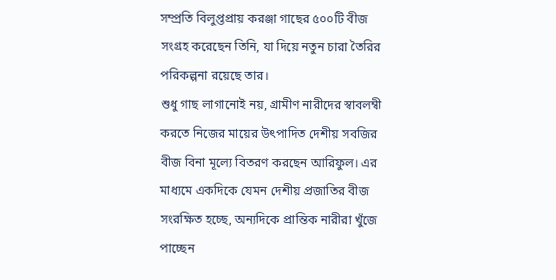সম্প্রতি বিলুপ্তপ্রায় করঞ্জা গাছের ৫০০টি বীজ সংগ্রহ করেছেন তিনি, যা দিয়ে নতুন চারা তৈরির পরিকল্পনা রয়েছে তার।
শুধু গাছ লাগানোই নয়, গ্রামীণ নারীদের স্বাবলম্বী করতে নিজের মায়ের উৎপাদিত দেশীয় সবজির বীজ বিনা মূল্যে বিতরণ করছেন আরিফুল। এর মাধ্যমে একদিকে যেমন দেশীয় প্রজাতির বীজ সংরক্ষিত হচ্ছে, অন্যদিকে প্রান্তিক নারীরা খুঁজে পাচ্ছেন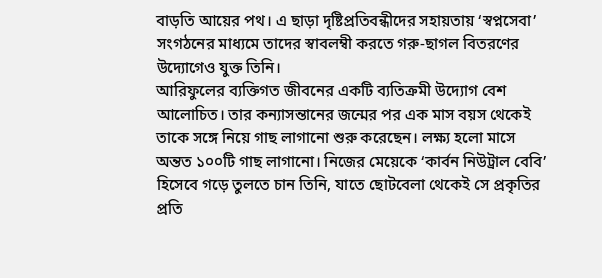বাড়তি আয়ের পথ। এ ছাড়া দৃষ্টিপ্রতিবন্ধীদের সহায়তায় ‘স্বপ্নসেবা’ সংগঠনের মাধ্যমে তাদের স্বাবলম্বী করতে গরু-ছাগল বিতরণের উদ্যোগেও যুক্ত তিনি।
আরিফুলের ব্যক্তিগত জীবনের একটি ব্যতিক্রমী উদ্যোগ বেশ আলোচিত। তার কন্যাসন্তানের জন্মের পর এক মাস বয়স থেকেই তাকে সঙ্গে নিয়ে গাছ লাগানো শুরু করেছেন। লক্ষ্য হলো মাসে অন্তত ১০০টি গাছ লাগানো। নিজের মেয়েকে ‘কার্বন নিউট্রাল বেবি’ হিসেবে গড়ে তুলতে চান তিনি, যাতে ছোটবেলা থেকেই সে প্রকৃতির প্রতি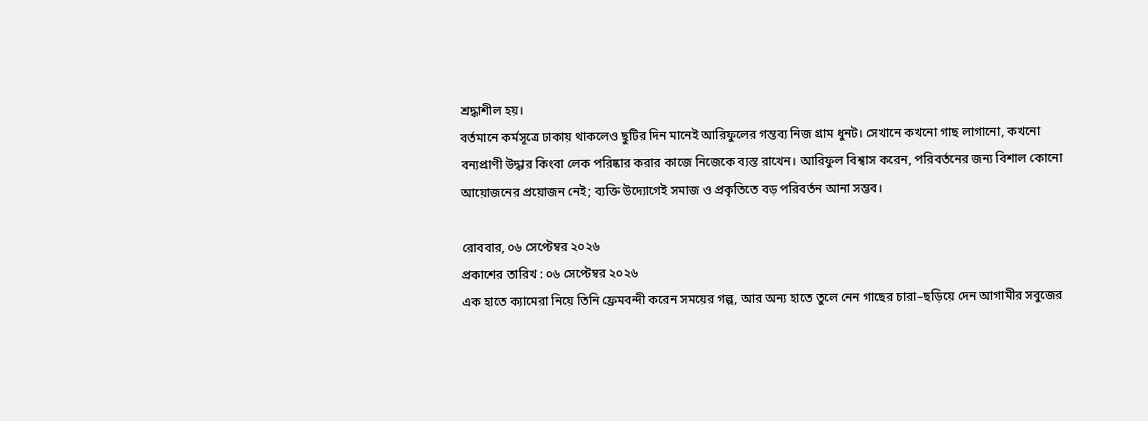শ্রদ্ধাশীল হয়।
বর্তমানে কর্মসূত্রে ঢাকায় থাকলেও ছুটির দিন মানেই আরিফুলের গন্তব্য নিজ গ্রাম ধুনট। সেখানে কখনো গাছ লাগানো, কখনো বন্যপ্রাণী উদ্ধার কিংবা লেক পরিষ্কার করার কাজে নিজেকে ব্যস্ত রাখেন। আরিফুল বিশ্বাস করেন, পরিবর্তনের জন্য বিশাল কোনো আয়োজনের প্রয়োজন নেই; ব্যক্তি উদ্যোগেই সমাজ ও প্রকৃতিতে বড় পরিবর্তন আনা সম্ভব।

রোববার, ০৬ সেপ্টেম্বর ২০২৬
প্রকাশের তারিখ : ০৬ সেপ্টেম্বর ২০২৬
এক হাতে ক্যামেরা নিয়ে তিনি ফ্রেমবন্দী করেন সময়ের গল্প, আর অন্য হাতে তুলে নেন গাছের চারা–ছড়িয়ে দেন আগামীর সবুজের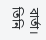বার্তা। তিনি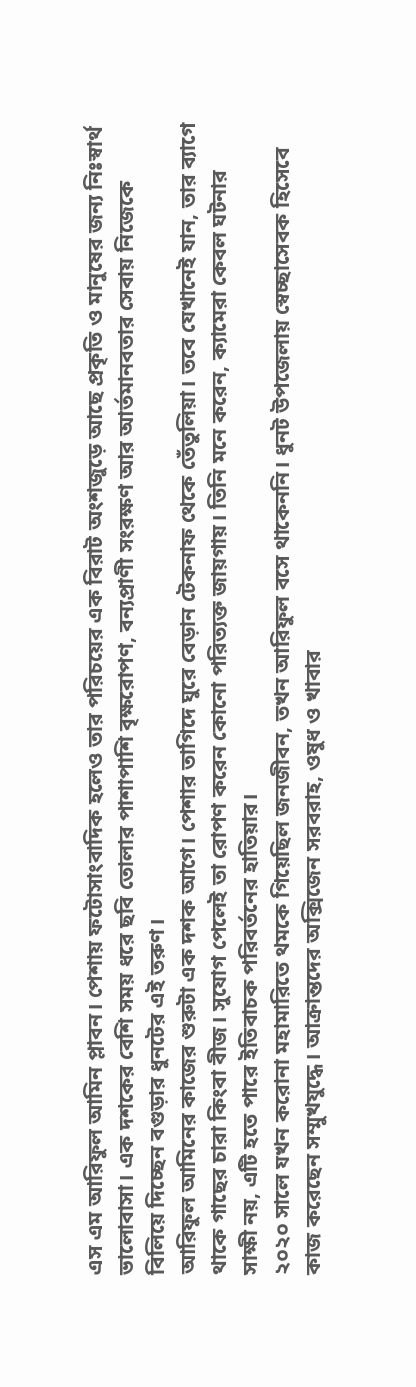এস এম আরিফুল আমিন প্লাবন। পেশায় ফটোসাংবাদিক হলেও তার পরিচয়ের এক বিরাট অংশজুড়ে আছে প্রকৃতি ও মানুষের জন্য নিঃস্বার্থ ভালোবাসা। এক দশকের বেশি সময় ধরে ছবি তোলার পাশাপাশি বৃক্ষরোপণ, বন্যপ্রাণী সংরক্ষণ আর আর্তমানবতার সেবায় নিজেকে বিলিয়ে দিচ্ছেন বগুড়ার ধুনটের এই তরুণ।
আরিফুল আমিনের কাজের শুরুটা এক দশক আগে। পেশার তাগিদে ঘুরে বেড়ান টেকনাফ থেকে তেঁতুলিয়া। তবে যেখানেই যান, তার ব্যাগে থাকে গাছের চারা কিংবা বীজ। সুযোগ পেলেই তা রোপণ করেন কোনো পরিত্যক্ত জায়গায়। তিনি মনে করেন, ক্যামেরা কেবল ঘটনার সাক্ষী নয়, এটি হতে পারে ইতিবাচক পরিবর্তনের হাতিয়ার।
২০২০ সালে যখন করোনা মহামারিতে থমকে গিয়েছিল জনজীবন, তখন আরিফুল বসে থাকেননি। ধুনট উপজেলায় স্বেচ্ছাসেবক হিসেবে কাজ করেছেন সম্মুখযুদ্ধে। আক্রান্তদের অক্সিজেন সরবরাহ, ওষুধ ও খাবার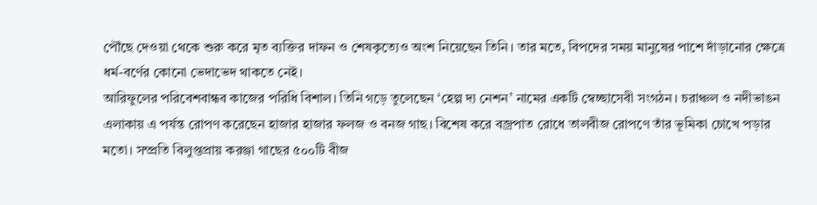পৌঁছে দেওয়া থেকে শুরু করে মৃত ব্যক্তির দাফন ও শেষকৃত্যেও অংশ নিয়েছেন তিনি। তার মতে, বিপদের সময় মানুষের পাশে দাঁড়ানোর ক্ষেত্রে ধর্ম-বর্ণের কোনো ভেদাভেদ থাকতে নেই।
আরিফুলের পরিবেশবান্ধব কাজের পরিধি বিশাল। তিনি গড়ে তুলেছেন ‘হেল্প দ্য নেশন’ নামের একটি স্বেচ্ছাসেবী সংগঠন। চরাঞ্চল ও নদীভাঙন এলাকায় এ পর্যন্ত রোপণ করেছেন হাজার হাজার ফলজ ও বনজ গাছ। বিশেষ করে বজ্রপাত রোধে তালবীজ রোপণে তাঁর ভূমিকা চোখে পড়ার মতো। সম্প্রতি বিলুপ্তপ্রায় করঞ্জা গাছের ৫০০টি বীজ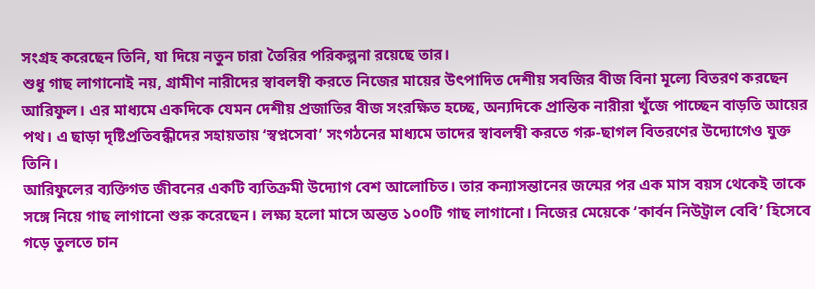সংগ্রহ করেছেন তিনি, যা দিয়ে নতুন চারা তৈরির পরিকল্পনা রয়েছে তার।
শুধু গাছ লাগানোই নয়, গ্রামীণ নারীদের স্বাবলম্বী করতে নিজের মায়ের উৎপাদিত দেশীয় সবজির বীজ বিনা মূল্যে বিতরণ করছেন আরিফুল। এর মাধ্যমে একদিকে যেমন দেশীয় প্রজাতির বীজ সংরক্ষিত হচ্ছে, অন্যদিকে প্রান্তিক নারীরা খুঁজে পাচ্ছেন বাড়তি আয়ের পথ। এ ছাড়া দৃষ্টিপ্রতিবন্ধীদের সহায়তায় ‘স্বপ্নসেবা’ সংগঠনের মাধ্যমে তাদের স্বাবলম্বী করতে গরু-ছাগল বিতরণের উদ্যোগেও যুক্ত তিনি।
আরিফুলের ব্যক্তিগত জীবনের একটি ব্যতিক্রমী উদ্যোগ বেশ আলোচিত। তার কন্যাসন্তানের জন্মের পর এক মাস বয়স থেকেই তাকে সঙ্গে নিয়ে গাছ লাগানো শুরু করেছেন। লক্ষ্য হলো মাসে অন্তত ১০০টি গাছ লাগানো। নিজের মেয়েকে ‘কার্বন নিউট্রাল বেবি’ হিসেবে গড়ে তুলতে চান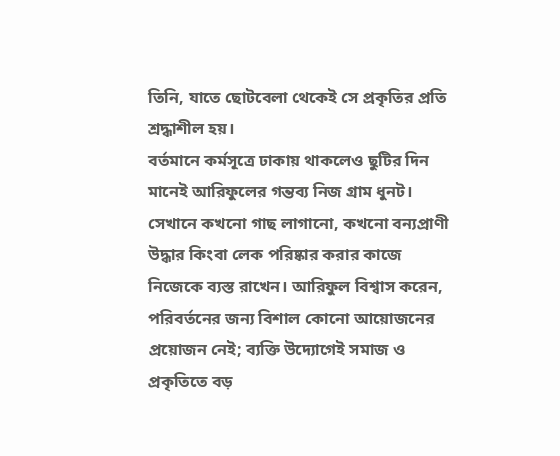তিনি, যাতে ছোটবেলা থেকেই সে প্রকৃতির প্রতি শ্রদ্ধাশীল হয়।
বর্তমানে কর্মসূত্রে ঢাকায় থাকলেও ছুটির দিন মানেই আরিফুলের গন্তব্য নিজ গ্রাম ধুনট। সেখানে কখনো গাছ লাগানো, কখনো বন্যপ্রাণী উদ্ধার কিংবা লেক পরিষ্কার করার কাজে নিজেকে ব্যস্ত রাখেন। আরিফুল বিশ্বাস করেন, পরিবর্তনের জন্য বিশাল কোনো আয়োজনের প্রয়োজন নেই; ব্যক্তি উদ্যোগেই সমাজ ও প্রকৃতিতে বড়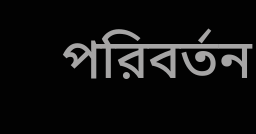পরিবর্তন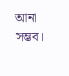আনা সম্ভব।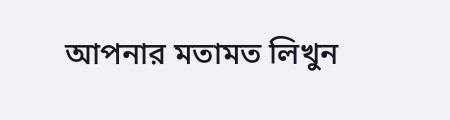আপনার মতামত লিখুন